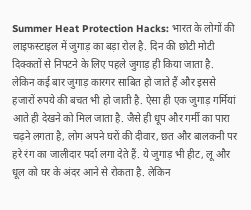Summer Heat Protection Hacks: भारत के लोगों की लाइफस्टाइल में जुगाड़ का बड़ा रोल है. दिन की छोटी मोटी दिक्कतों से निपटने के लिए पहले जुगाड़ ही किया जाता है. लेकिन कई बार जुगाड़ कारगर साबित हो जाते हैं और इससे हजारों रुपये की बचत भी हो जाती है. ऐसा ही एक जुगाड़ गर्मियां आते ही देखने को मिल जाता है. जैसे ही धूप और गर्मी का पारा चढ़ने लगता है, लोग अपने घरों की दीवार, छत और बालकनी पर हरे रंग का जालीदार पर्दा लगा देते हैं. ये जुगाड़ भी हीट, लू और धूल को घर के अंदर आने से रोकता है. लेकिन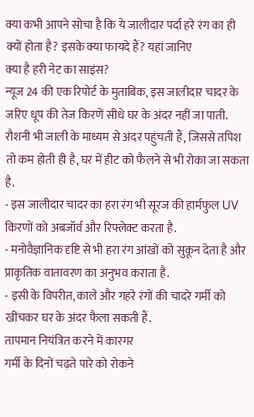क्या कभी आपने सोचा है कि ये जालीदार पर्दा हरे रंग का ही क्यों होता है? इसके क्या फायदे हैं? यहां जानिए
क्या है हरी नेट का साइंस?
न्यूज 24 की एक रिपोर्ट के मुताबिक, इस जालीदार चादर के जरिए धूप की तेज किरणें सीधे घर के अंदर नहीं जा पाती. रौशनी भी जाली के माध्यम से अंदर पहुंचती हैं, जिससे तपिश तो कम होती ही है, घर में हीट को फैलने से भी रोका जा सकता है.
- इस जालीदार चादर का हरा रंग भी सूरज की हार्मफुल UV किरणों को अबजॉर्व और रिफ्लेक्ट करता है.
- मनोवैज्ञानिक दृष्टि से भी हरा रंग आंखों को सुकून देता है और प्राकृतिक वातावरण का अनुभव कराता है.
- इसी के विपरीत, काले और गहरे रंगों की चादरे गर्मी को खींचकर घर के अंदर फैला सकती हैं.
तापमान नियंत्रित करने में कारगर
गर्मी के दिनों चढ़ते पारे को रोकने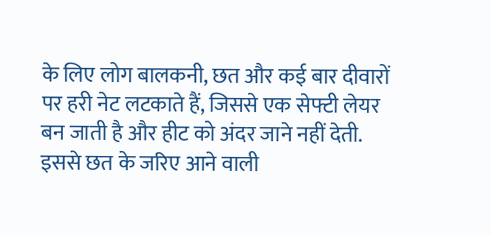के लिए लोग बालकनी, छत और कई बार दीवारों पर हरी नेट लटकाते हैं, जिससे एक सेफ्टी लेयर बन जाती है और हीट को अंदर जाने नहीं देती. इससे छत के जरिए आने वाली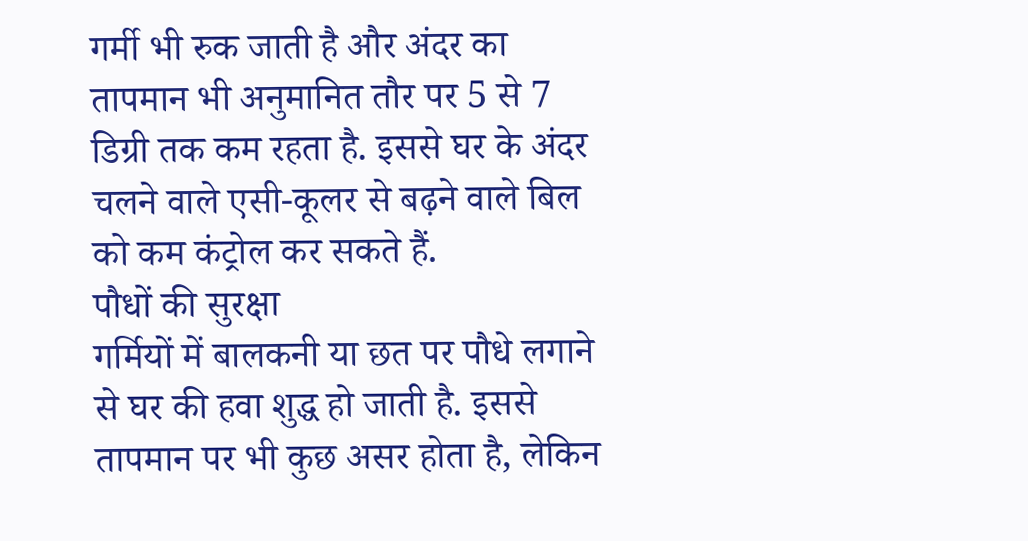गर्मी भी रुक जाती है और अंदर का तापमान भी अनुमानित तौर पर 5 से 7 डिग्री तक कम रहता है. इससे घर के अंदर चलने वाले एसी-कूलर से बढ़ने वाले बिल को कम कंट्रोल कर सकते हैं.
पौधों की सुरक्षा
गर्मियों में बालकनी या छत पर पौधे लगाने से घर की हवा शुद्ध हो जाती है. इससे तापमान पर भी कुछ असर होता है, लेकिन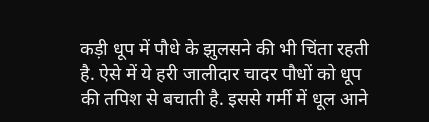कड़ी धूप में पौधे के झुलसने की भी चिंता रहती है. ऐसे में ये हरी जालीदार चादर पौधों को धूप की तपिश से बचाती है. इससे गर्मी में धूल आने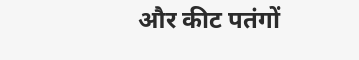और कीट पतंगों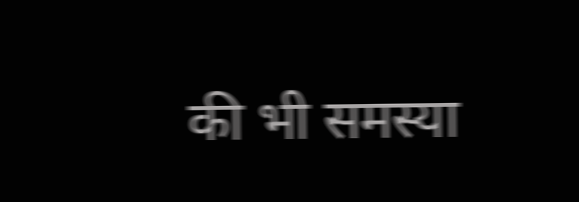की भी समस्या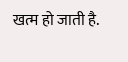खत्म हो जाती है.